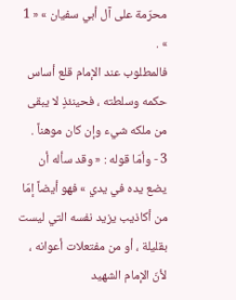محرّمة على آل أبي سفيان » « 1 » .
فالمطلوب عند الإمام قلع أساس حكمه وسلطته ، فحينئذٍ لا يبقى من ملكه شيء وإن كان موهناً .
3 - وأمّا قوله : « وقد سأله أن يضع يده في يدي » فهو أيضاً إمّا من أكاذيب يزيد نفسه التي ليست بقليلة ، أو من مفتعلات أعوانه ، لأنّ الإمام الشهيد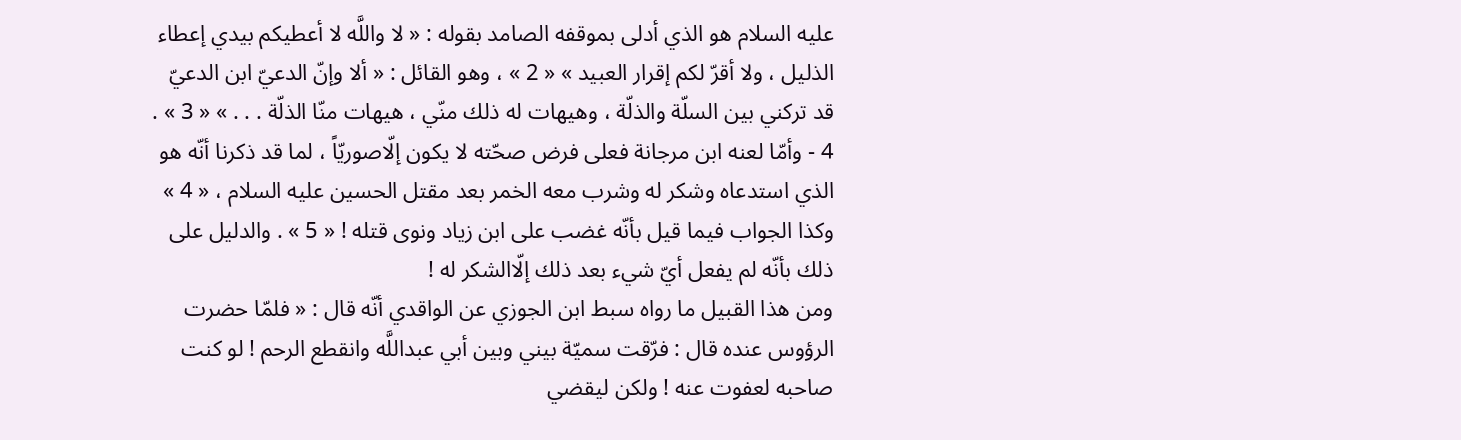عليه السلام هو الذي أدلى بموقفه الصامد بقوله : « لا واللَّه لا أعطيكم بيدي إعطاء الذليل ، ولا أقرّ لكم إقرار العبيد » « 2 » ، وهو القائل : « ألا وإنّ الدعيّ ابن الدعيّ قد تركني بين السلّة والذلّة ، وهيهات له ذلك منّي ، هيهات منّا الذلّة . . . » « 3 » .
4 - وأمّا لعنه ابن مرجانة فعلى فرض صحّته لا يكون إلّاصوريّاً ، لما قد ذكرنا أنّه هو الذي استدعاه وشكر له وشرب معه الخمر بعد مقتل الحسين عليه السلام ، « 4 » وكذا الجواب فيما قيل بأنّه غضب على ابن زياد ونوى قتله ! « 5 » . والدليل على ذلك بأنّه لم يفعل أيّ شيء بعد ذلك إلّاالشكر له !
ومن هذا القبيل ما رواه سبط ابن الجوزي عن الواقدي أنّه قال : « فلمّا حضرت الرؤوس عنده قال : فرّقت سميّة بيني وبين أبي عبداللَّه وانقطع الرحم ! لو كنت صاحبه لعفوت عنه ! ولكن ليقضي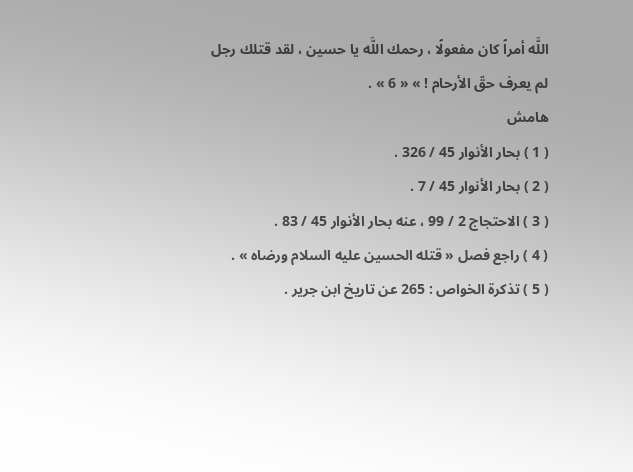اللَّه أمراً كان مفعولًا ، رحمك اللَّه يا حسين ، لقد قتلك رجل لم يعرف حقّ الأرحام ! » « 6 » .
هامش
( 1 ) بحار الأنوار 45 / 326 .
( 2 ) بحار الأنوار 45 / 7 .
( 3 ) الاحتجاج 2 / 99 ، عنه بحار الأنوار 45 / 83 .
( 4 ) راجع فصل « قتله الحسين عليه السلام ورضاه » .
( 5 ) تذكرة الخواص : 265 عن تاريخ ابن جرير .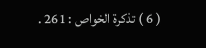( 6 ) تذكرة الخواص : 261 .